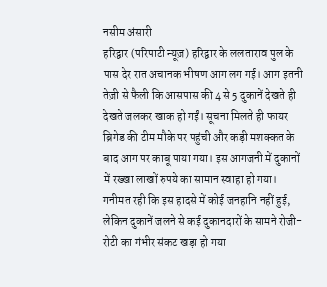नसीम अंसारी
हरिद्वार (परिपाटी न्यूज़) हरिद्वार के ललताराव पुल के पास देर रात अचानक भीषण आग लग गई। आग इतनी तेज़ी से फैली कि आसपास की 4 से 5 दुकानें देखते ही देखते जलकर खाक हो गईं। सूचना मिलते ही फायर ब्रिगेड की टीम मौके पर पहुंची और कड़ी मशक्कत के बाद आग पर काबू पाया गया। इस आगजनी में दुकानों में रख्खा लाखों रुपये का सामान स्वाहा हो गया। गनीमत रही कि इस हादसे में कोई जनहानि नहीं हुई, लेकिन दुकानें जलने से कई दुकानदारों के सामने रोजी-रोटी का गंभीर संकट खड़ा हो गया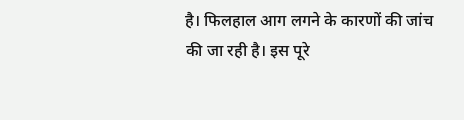है। फिलहाल आग लगने के कारणों की जांच की जा रही है। इस पूरे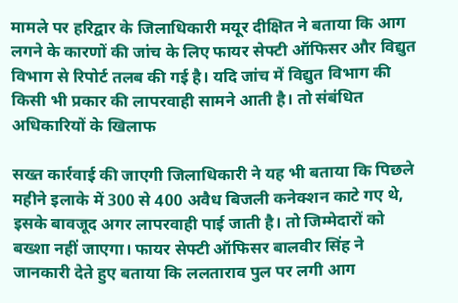मामले पर हरिद्वार के जिलाधिकारी मयूर दीक्षित ने बताया कि आग लगने के कारणों की जांच के लिए फायर सेफ्टी ऑफिसर और विद्युत विभाग से रिपोर्ट तलब की गई है। यदि जांच में विद्युत विभाग की किसी भी प्रकार की लापरवाही सामने आती है। तो संबंधित अधिकारियों के खिलाफ

सख्त कार्रवाई की जाएगी जिलाधिकारी ने यह भी बताया कि पिछले महीने इलाके में 300 से 400 अवैध बिजली कनेक्शन काटे गए थे, इसके बावजूद अगर लापरवाही पाई जाती है। तो जिम्मेदारों को बख्शा नहीं जाएगा। फायर सेफ्टी ऑफिसर बालवीर सिंह ने जानकारी देते हुए बताया कि ललताराव पुल पर लगी आग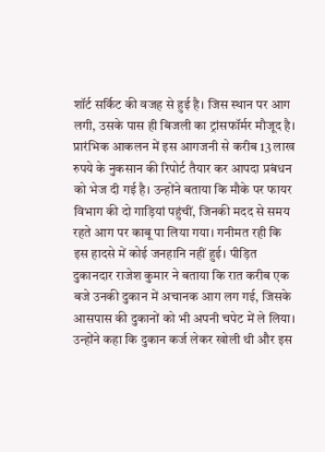शॉर्ट सर्किट की वजह से हुई है। जिस स्थान पर आग लगी, उसके पास ही बिजली का ट्रांसफॉर्मर मौजूद है। प्रारंभिक आकलन में इस आगजनी से करीब 13 लाख रुपये के नुकसान की रिपोर्ट तैयार कर आपदा प्रबंधन को भेज दी गई है। उन्होंने बताया कि मौके पर फायर विभाग की दो गाड़ियां पहुंचीं, जिनकी मदद से समय रहते आग पर काबू पा लिया गया। गनीमत रही कि इस हादसे में कोई जनहानि नहीं हुई। पीड़ित दुकानदार राजेश कुमार ने बताया कि रात करीब एक बजे उनकी दुकान में अचानक आग लग गई, जिसके आसपास की दुकानों को भी अपनी चपेट में ले लिया। उन्होंने कहा कि दुकान कर्ज लेकर खोली थी और इस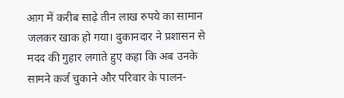आग में करीब साढ़े तीन लाख रुपये का सामान जलकर खाक हो गया। दुकानदार ने प्रशासन से मदद की गुहार लगाते हुए कहा कि अब उनके सामने कर्ज चुकाने और परिवार के पालन-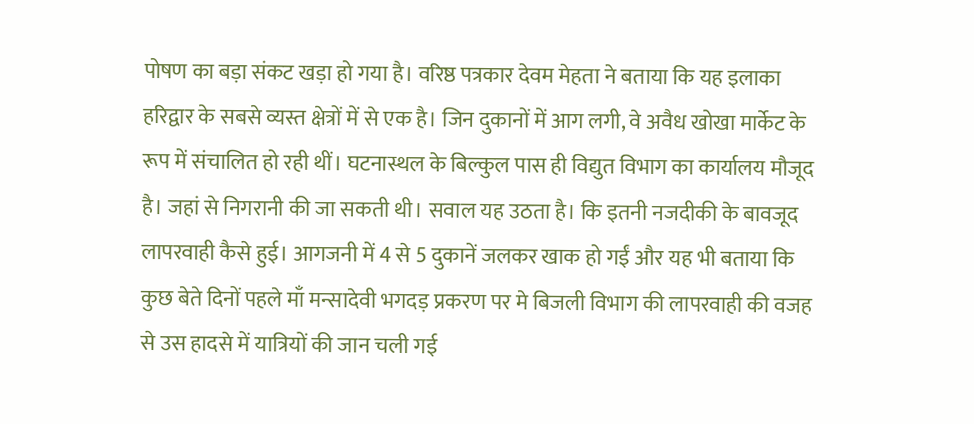पोषण का बड़ा संकट खड़ा हो गया है। वरिष्ठ पत्रकार देवम मेहता ने बताया कि यह इलाका हरिद्वार के सबसे व्यस्त क्षेत्रों में से एक है। जिन दुकानों में आग लगी, वे अवैध खोखा मार्केट के रूप में संचालित हो रही थीं। घटनास्थल के बिल्कुल पास ही विद्युत विभाग का कार्यालय मौजूद है। जहां से निगरानी की जा सकती थी। सवाल यह उठता है। कि इतनी नजदीकी के बावजूद लापरवाही कैसे हुई। आगजनी में 4 से 5 दुकानें जलकर खाक हो गईं और यह भी बताया कि कुछ बेते दिनों पहले माँ मन्सादेवी भगदड़ प्रकरण पर मे बिजली विभाग की लापरवाही की वजह से उस हादसे में यात्रियों की जान चली गई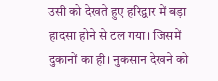उसी को देखते हुए हरिद्वार में बड़ा हादसा होने से टल गया। जिसमें दुकानों का ही। नुकसान देखने को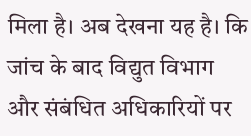मिला है। अब देखना यह है। कि जांच के बाद विद्युत विभाग और संबंधित अधिकारियों पर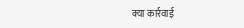क्या कार्रवाई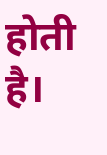होती है।